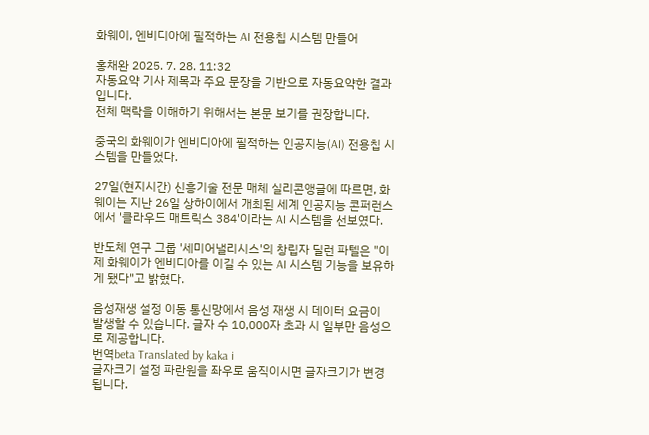화웨이, 엔비디아에 필적하는 AI 전용칩 시스템 만들어

홍채완 2025. 7. 28. 11:32
자동요약 기사 제목과 주요 문장을 기반으로 자동요약한 결과입니다.
전체 맥락을 이해하기 위해서는 본문 보기를 권장합니다.

중국의 화웨이가 엔비디아에 필적하는 인공지능(AI) 전용칩 시스템을 만들었다.

27일(현지시간) 신흥기술 전문 매체 실리콘앵글에 따르면, 화웨이는 지난 26일 상하이에서 개최된 세계 인공지능 콘퍼런스에서 '클라우드 매트릭스 384'이라는 AI 시스템을 선보였다.

반도체 연구 그룹 '세미어낼리시스'의 창립자 딜런 파텔은 "이제 화웨이가 엔비디아를 이길 수 있는 AI 시스템 기능을 보유하게 됐다"고 밝혔다.

음성재생 설정 이동 통신망에서 음성 재생 시 데이터 요금이 발생할 수 있습니다. 글자 수 10,000자 초과 시 일부만 음성으로 제공합니다.
번역beta Translated by kaka i
글자크기 설정 파란원을 좌우로 움직이시면 글자크기가 변경 됩니다.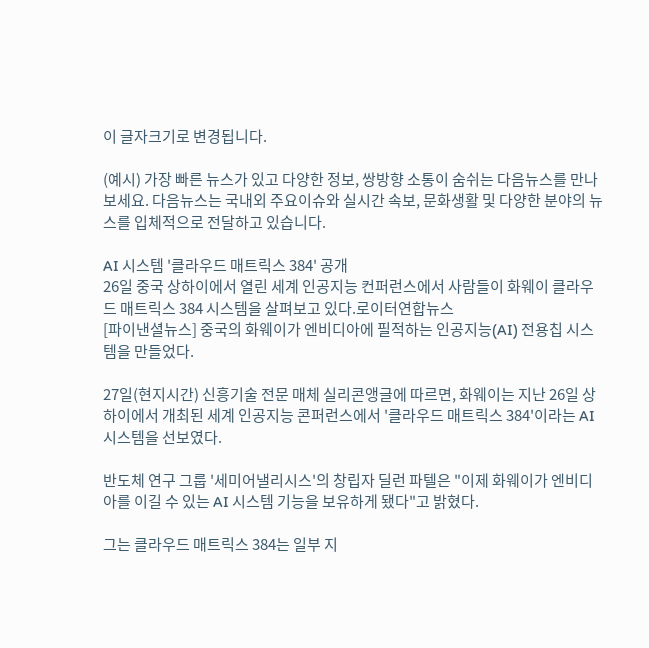이 글자크기로 변경됩니다.

(예시) 가장 빠른 뉴스가 있고 다양한 정보, 쌍방향 소통이 숨쉬는 다음뉴스를 만나보세요. 다음뉴스는 국내외 주요이슈와 실시간 속보, 문화생활 및 다양한 분야의 뉴스를 입체적으로 전달하고 있습니다.

AI 시스템 '클라우드 매트릭스 384' 공개
26일 중국 상하이에서 열린 세계 인공지능 컨퍼런스에서 사람들이 화웨이 클라우드 매트릭스 384 시스템을 살펴보고 있다.로이터연합뉴스
[파이낸셜뉴스] 중국의 화웨이가 엔비디아에 필적하는 인공지능(AI) 전용칩 시스템을 만들었다.

27일(현지시간) 신흥기술 전문 매체 실리콘앵글에 따르면, 화웨이는 지난 26일 상하이에서 개최된 세계 인공지능 콘퍼런스에서 '클라우드 매트릭스 384'이라는 AI 시스템을 선보였다.

반도체 연구 그룹 '세미어낼리시스'의 창립자 딜런 파텔은 "이제 화웨이가 엔비디아를 이길 수 있는 AI 시스템 기능을 보유하게 됐다"고 밝혔다.

그는 클라우드 매트릭스 384는 일부 지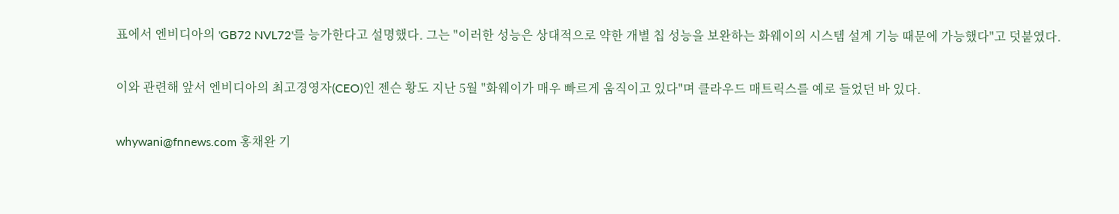표에서 엔비디아의 'GB72 NVL72'를 능가한다고 설명했다. 그는 "이러한 성능은 상대적으로 약한 개별 칩 성능을 보완하는 화웨이의 시스템 설계 기능 때문에 가능했다"고 덧붙였다.

이와 관련해 앞서 엔비디아의 최고경영자(CEO)인 젠슨 황도 지난 5월 "화웨이가 매우 빠르게 움직이고 있다"며 클라우드 매트릭스를 예로 들었던 바 있다.

whywani@fnnews.com 홍채완 기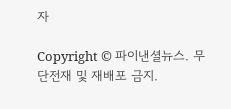자

Copyright © 파이낸셜뉴스. 무단전재 및 재배포 금지.